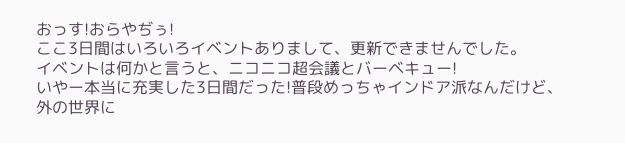おっす!おらやぢぅ!
ここ3日間はいろいろイベントありまして、更新できませんでした。
イベントは何かと言うと、ニコニコ超会議とバーベキュー!
いやー本当に充実した3日間だった!普段めっちゃインドア派なんだけど、外の世界に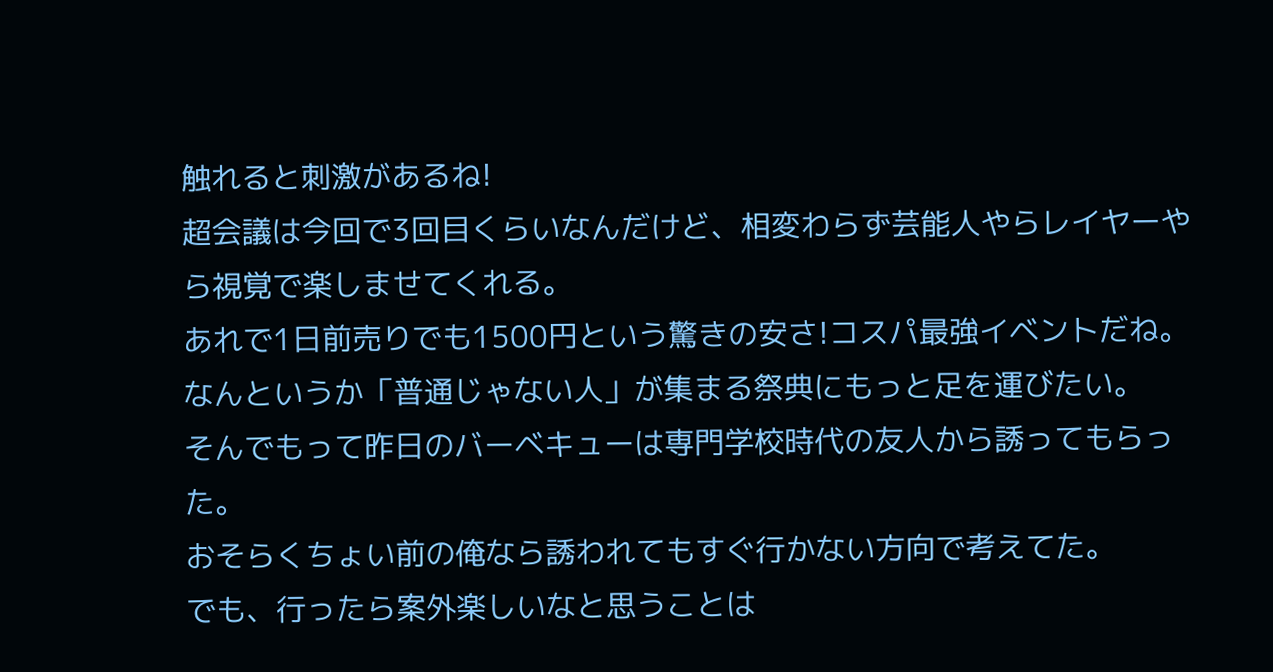触れると刺激があるね!
超会議は今回で3回目くらいなんだけど、相変わらず芸能人やらレイヤーやら視覚で楽しませてくれる。
あれで1日前売りでも1500円という驚きの安さ!コスパ最強イベントだね。
なんというか「普通じゃない人」が集まる祭典にもっと足を運びたい。
そんでもって昨日のバーベキューは専門学校時代の友人から誘ってもらった。
おそらくちょい前の俺なら誘われてもすぐ行かない方向で考えてた。
でも、行ったら案外楽しいなと思うことは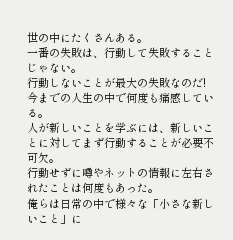世の中にたくさんある。
一番の失敗は、行動して失敗することじゃない。
行動しないことが最大の失敗なのだ!
今までの人生の中で何度も痛感している。
人が新しいことを学ぶには、新しいことに対してまず行動することが必要不可欠。
行動せずに噂やネットの情報に左右されたことは何度もあった。
俺らは日常の中で様々な「小さな新しいこと」に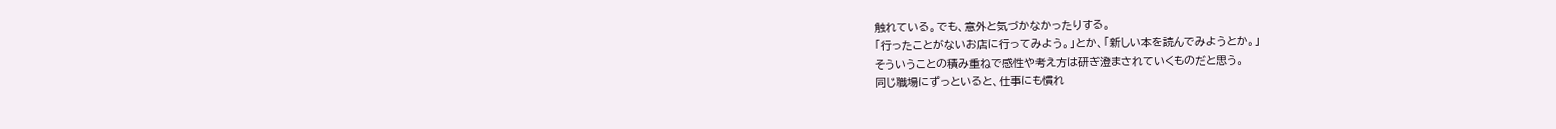触れている。でも、意外と気づかなかったりする。
「行ったことがないお店に行ってみよう。」とか、「新しい本を読んでみようとか。」
そういうことの積み重ねで感性や考え方は研ぎ澄まされていくものだと思う。
同じ職場にずっといると、仕事にも慣れ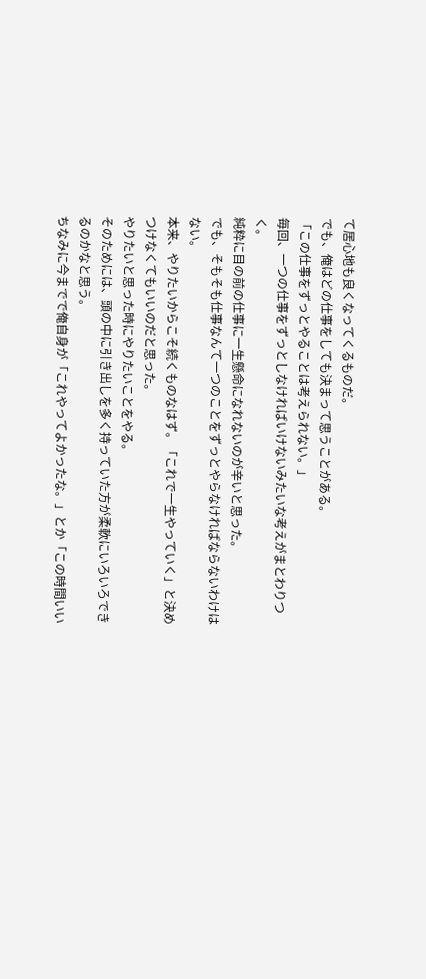て居心地も良くなってくるものだ。
でも、俺はどの仕事をしても決まって思うことがある。
「この仕事をずっとやることは考えられない。」
毎回、一つの仕事をずっとしなければいけないみたいな考えがまとわりつく。
純粋に目の前の仕事に一生懸命になれないのが辛いと思った。
でも、そもそも仕事なんて一つのことをずっとやらなければならないわけはない。
本来、やりたいからこそ続くものなはず。「これで一生やっていく」と決めつけなくてもいいのだと思った。
やりたいと思った時にやりたいことをやる。
そのためには、頭の中に引き出しを多く持っていた方が柔軟にいろいろできるのかなと思う。
ちなみに今までで俺自身が「これやってよかったな。」とか「この時間いい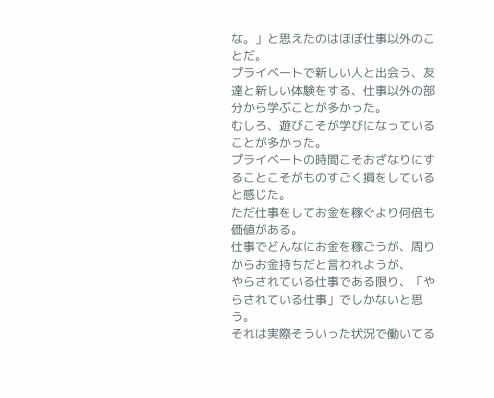な。」と思えたのはほぼ仕事以外のことだ。
プライベートで新しい人と出会う、友達と新しい体験をする、仕事以外の部分から学ぶことが多かった。
むしろ、遊びこそが学びになっていることが多かった。
プライベートの時間こそおざなりにすることこそがものすごく損をしていると感じた。
ただ仕事をしてお金を稼ぐより何倍も価値がある。
仕事でどんなにお金を稼ごうが、周りからお金持ちだと言われようが、
やらされている仕事である限り、「やらされている仕事」でしかないと思う。
それは実際そういった状況で働いてる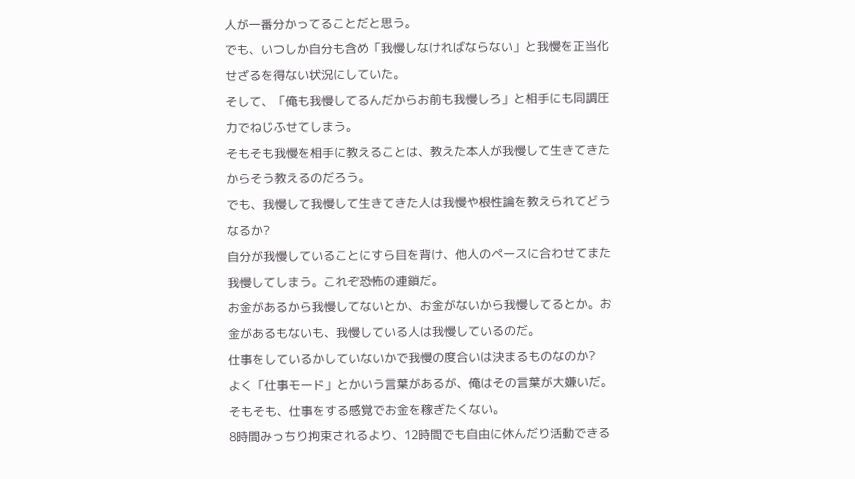人が一番分かってることだと思う。
でも、いつしか自分も含め「我慢しなければならない」と我慢を正当化せざるを得ない状況にしていた。
そして、「俺も我慢してるんだからお前も我慢しろ」と相手にも同調圧力でねじふせてしまう。
そもそも我慢を相手に教えることは、教えた本人が我慢して生きてきたからそう教えるのだろう。
でも、我慢して我慢して生きてきた人は我慢や根性論を教えられてどうなるか?
自分が我慢していることにすら目を背け、他人のペースに合わせてまた我慢してしまう。これぞ恐怖の連鎖だ。
お金があるから我慢してないとか、お金がないから我慢してるとか。お金があるもないも、我慢している人は我慢しているのだ。
仕事をしているかしていないかで我慢の度合いは決まるものなのか?
よく「仕事モード」とかいう言葉があるが、俺はその言葉が大嫌いだ。
そもそも、仕事をする感覚でお金を稼ぎたくない。
8時間みっちり拘束されるより、12時間でも自由に休んだり活動できる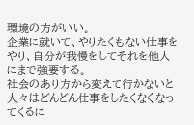環境の方がいい。
企業に就いて、やりたくもない仕事をやり、自分が我慢をしてそれを他人にまで強要する。
社会のあり方から変えて行かないと人々はどんどん仕事をしたくなくなってくるに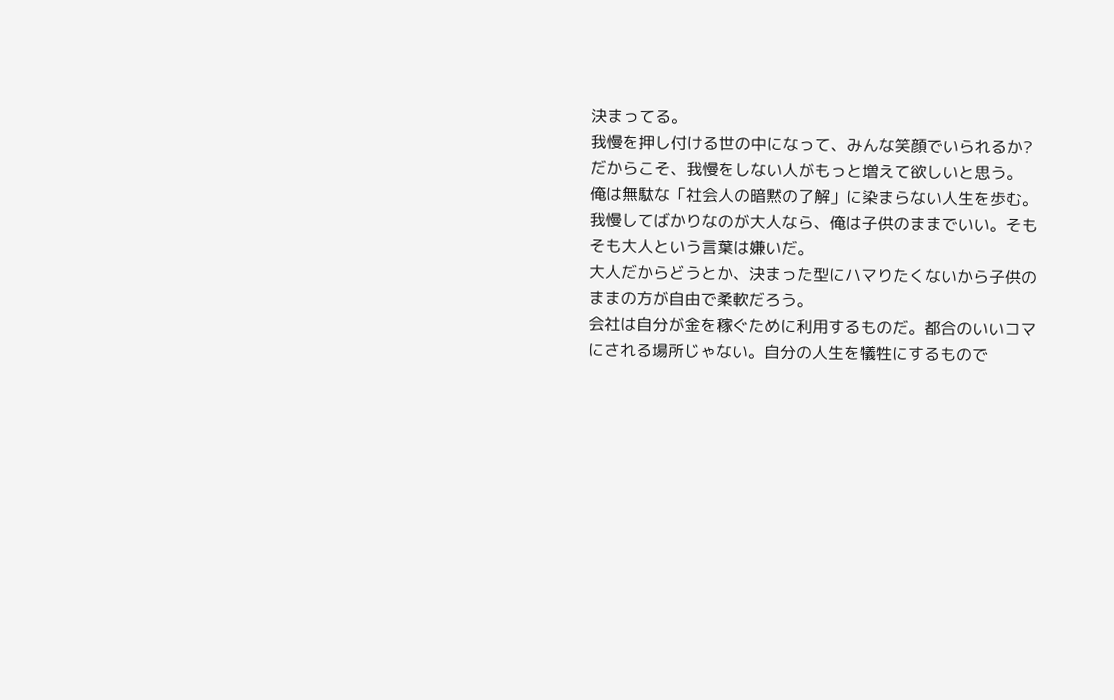決まってる。
我慢を押し付ける世の中になって、みんな笑顔でいられるか?
だからこそ、我慢をしない人がもっと増えて欲しいと思う。
俺は無駄な「社会人の暗黙の了解」に染まらない人生を歩む。
我慢してばかりなのが大人なら、俺は子供のままでいい。そもそも大人という言葉は嫌いだ。
大人だからどうとか、決まった型にハマりたくないから子供のままの方が自由で柔軟だろう。
会社は自分が金を稼ぐために利用するものだ。都合のいいコマにされる場所じゃない。自分の人生を犠牲にするもので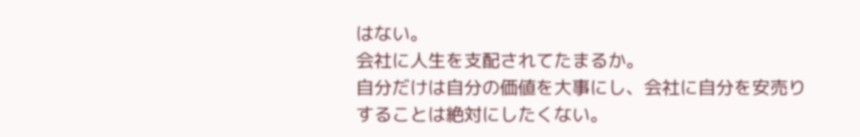はない。
会社に人生を支配されてたまるか。
自分だけは自分の価値を大事にし、会社に自分を安売りすることは絶対にしたくない。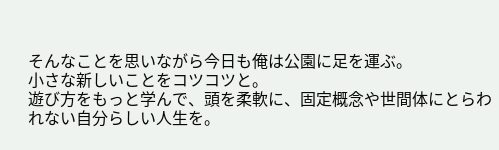そんなことを思いながら今日も俺は公園に足を運ぶ。
小さな新しいことをコツコツと。
遊び方をもっと学んで、頭を柔軟に、固定概念や世間体にとらわれない自分らしい人生を。